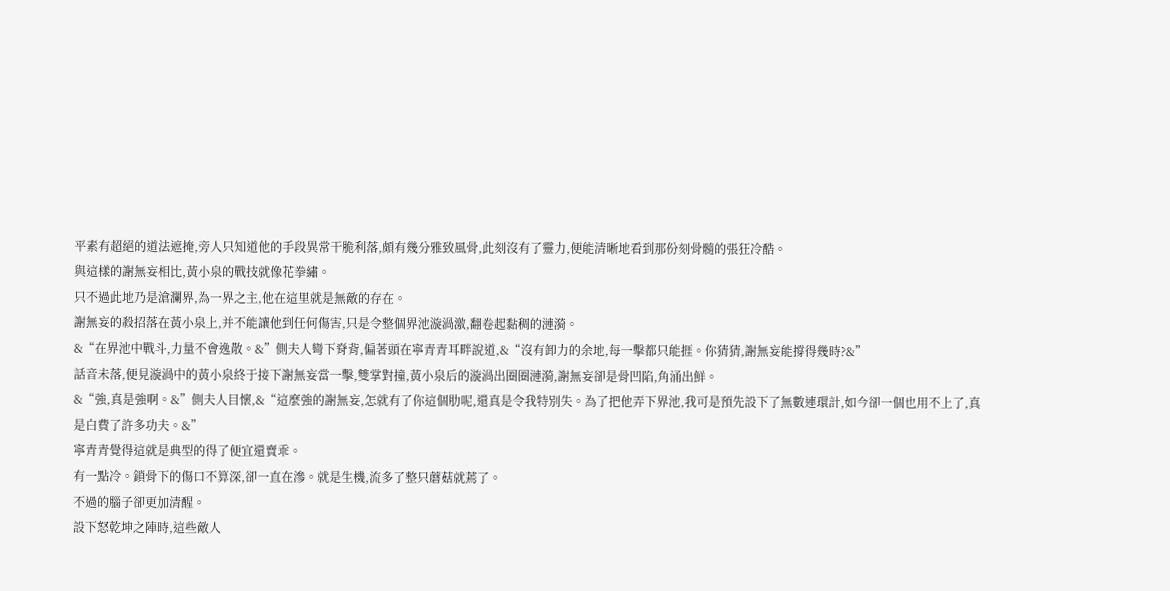平素有超絕的道法遮掩,旁人只知道他的手段異常干脆利落,頗有幾分雅致風骨,此刻沒有了靈力,便能清晰地看到那份刻骨髓的張狂冷酷。
與這樣的謝無妄相比,黃小泉的戰技就像花拳繡。
只不過此地乃是滄瀾界,為一界之主,他在這里就是無敵的存在。
謝無妄的殺招落在黃小泉上,并不能讓他到任何傷害,只是令整個界池漩渦激,翻卷起黏稠的漣漪。
&“在界池中戰斗,力量不會逸散。&”側夫人彎下脊背,偏著頭在寧青青耳畔說道,&“沒有卸力的余地,每一擊都只能捱。你猜猜,謝無妄能撐得幾時?&”
話音未落,便見漩渦中的黃小泉終于接下謝無妄當一擊,雙掌對撞,黃小泉后的漩渦出圈圈漣漪,謝無妄卻是骨凹陷,角涌出鮮。
&“強,真是強啊。&”側夫人目懷,&“這麼強的謝無妄,怎就有了你這個肋呢,還真是令我特別失。為了把他弄下界池,我可是預先設下了無數連環計,如今卻一個也用不上了,真是白費了許多功夫。&”
寧青青覺得這就是典型的得了便宜還賣乖。
有一點冷。鎖骨下的傷口不算深,卻一直在滲。就是生機,流多了整只蘑菇就蔫了。
不過的腦子卻更加清醒。
設下怒乾坤之陣時,這些敵人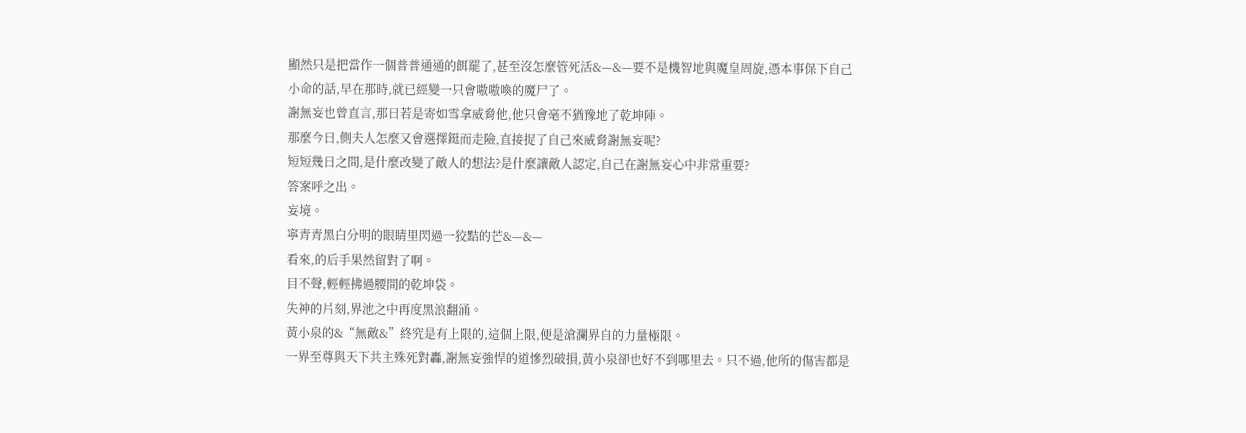顯然只是把當作一個普普通通的餌罷了,甚至沒怎麼管死活&—&—要不是機智地與魔皇周旋,憑本事保下自己小命的話,早在那時,就已經變一只會嗷嗷喚的魔尸了。
謝無妄也曾直言,那日若是寄如雪拿威脅他,他只會毫不猶豫地了乾坤陣。
那麼今日,側夫人怎麼又會選擇鋌而走險,直接捉了自己來威脅謝無妄呢?
短短幾日之間,是什麼改變了敵人的想法?是什麼讓敵人認定,自己在謝無妄心中非常重要?
答案呼之出。
妄境。
寧青青黑白分明的眼睛里閃過一狡黠的芒&—&—
看來,的后手果然留對了啊。
目不聲,輕輕拂過腰間的乾坤袋。
失神的片刻,界池之中再度黑浪翻涌。
黃小泉的&“無敵&”終究是有上限的,這個上限,便是滄瀾界自的力量極限。
一界至尊與天下共主殊死對轟,謝無妄強悍的道慘烈破損,黃小泉卻也好不到哪里去。只不過,他所的傷害都是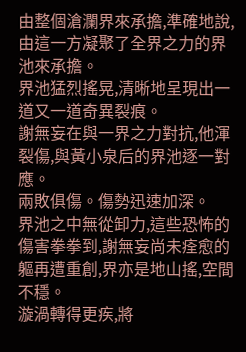由整個滄瀾界來承擔,準確地說,由這一方凝聚了全界之力的界池來承擔。
界池猛烈搖晃,清晰地呈現出一道又一道奇異裂痕。
謝無妄在與一界之力對抗,他渾裂傷,與黃小泉后的界池逐一對應。
兩敗俱傷。傷勢迅速加深。
界池之中無從卸力,這些恐怖的傷害拳拳到,謝無妄尚未痊愈的軀再遭重創,界亦是地山搖,空間不穩。
漩渦轉得更疾,將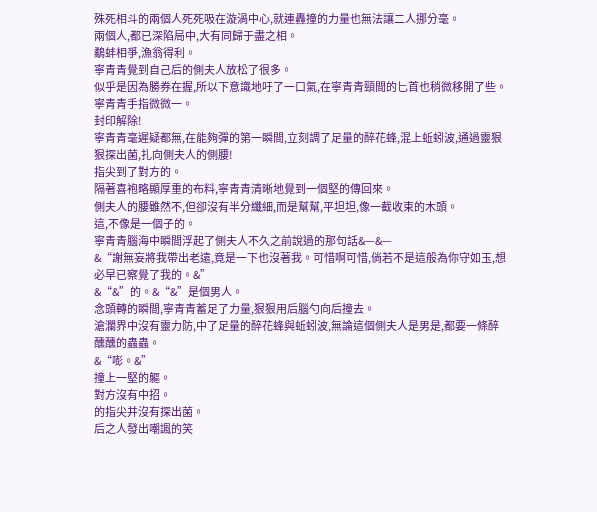殊死相斗的兩個人死死吸在漩渦中心,就連轟撞的力量也無法讓二人挪分毫。
兩個人,都已深陷局中,大有同歸于盡之相。
鷸蚌相爭,漁翁得利。
寧青青覺到自己后的側夫人放松了很多。
似乎是因為勝券在握,所以下意識地吁了一口氣,在寧青青頸間的匕首也稍微移開了些。
寧青青手指微微一。
封印解除!
寧青青毫遲疑都無,在能夠彈的第一瞬間,立刻調了足量的醉花蜂,混上蚯蚓波,通過靈狠狠探出菌,扎向側夫人的側腰!
指尖到了對方的。
隔著喜袍略顯厚重的布料,寧青青清晰地覺到一個堅的傳回來。
側夫人的腰雖然不,但卻沒有半分纖細,而是幫幫,平坦坦,像一截收束的木頭。
這,不像是一個子的。
寧青青腦海中瞬間浮起了側夫人不久之前說過的那句話&—&—
&“謝無妄將我帶出老遠,竟是一下也沒著我。可惜啊可惜,倘若不是這般為你守如玉,想必早已察覺了我的。&”
&“&”的。&“&”是個男人。
念頭轉的瞬間,寧青青蓄足了力量,狠狠用后腦勺向后撞去。
滄瀾界中沒有靈力防,中了足量的醉花蜂與蚯蚓波,無論這個側夫人是男是,都要一條醉醺醺的蟲蟲。
&“嘭。&”
撞上一堅的軀。
對方沒有中招。
的指尖并沒有探出菌。
后之人發出嘲諷的笑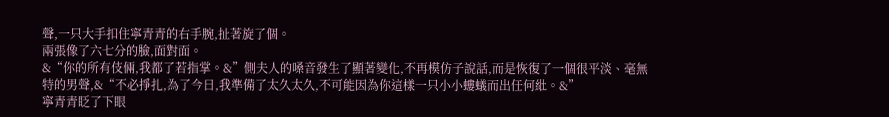聲,一只大手扣住寧青青的右手腕,扯著旋了個。
兩張像了六七分的臉,面對面。
&“你的所有伎倆,我都了若指掌。&”側夫人的嗓音發生了顯著變化,不再模仿子說話,而是恢復了一個很平淡、毫無特的男聲,&“不必掙扎,為了今日,我準備了太久太久,不可能因為你這樣一只小小螻蟻而出任何紕。&”
寧青青眨了下眼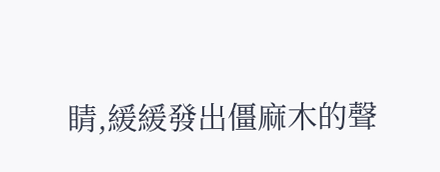睛,緩緩發出僵麻木的聲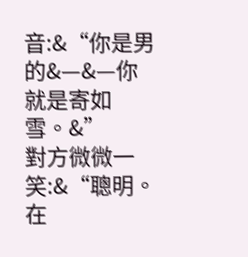音:&“你是男的&—&—你就是寄如雪。&”
對方微微一笑:&“聰明。在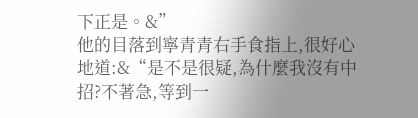下正是。&”
他的目落到寧青青右手食指上,很好心地道:&“是不是很疑,為什麼我沒有中招?不著急,等到一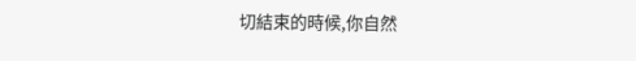切結束的時候,你自然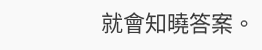就會知曉答案。